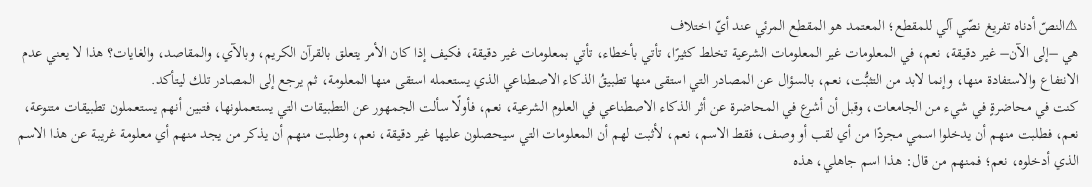⚠النصّ أدناه تفريغ نصّي آلي للمقطع؛ المعتمد هو المقطع المرئي عند أيّ اختلاف
هي –إلى الآن– غير دقيقة، نعم، في المعلومات غير المعلومات الشرعية تخلط كثيرًا، تأتي بأخطاء، تأتي بمعلومات غير دقيقة، فكيف إذا كان الأمر يتعلق بالقرآن الكريم، وبالآي، والمقاصد، والغايات؟ هذا لا يعني عدم الانتفاع والاستفادة منها، وإنما لابد من التثبُّت، نعم، بالسؤال عن المصادر التي استقى منها تطبيقُ الذكاء الاصطناعي الذي يستعمله استقى منها المعلومة، ثم يرجع إلى المصادر تلك ليتأكد.
كنت في محاضرةٍ في شيء من الجامعات، وقبل أن أشرع في المحاضرة عن أثر الذكاء الاصطناعي في العلوم الشرعية، نعم، فأولًا سألت الجمهور عن التطبيقات التي يستعملونها، فتبين أنهم يستعملون تطبيقات متنوعة، نعم، فطلبت منهم أن يدخلوا اسمي مجردًا من أي لقب أو وصف، فقط الاسم، نعم، لأثبت لهم أن المعلومات التي سيحصلون عليها غير دقيقة، نعم، وطلبت منهم أن يذكر من يجد منهم أي معلومة غريبة عن هذا الاسم الذي أدخلوه، نعم؛ فمنهم من قال: هذا اسم جاهلي، هذه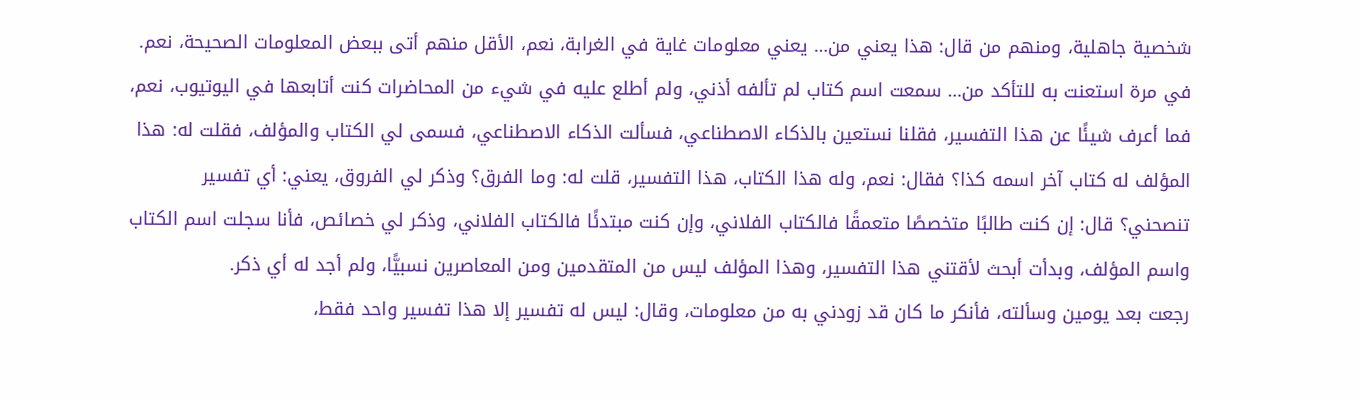شخصية جاهلية، ومنهم من قال: هذا يعني من… يعني معلومات غاية في الغرابة، نعم، الأقل منهم أتى ببعض المعلومات الصحيحة، نعم.
في مرة استعنت به للتأكد من… سمعت اسم كتاب لم تألفه أذني، ولم أطلع عليه في شيء من المحاضرات كنت أتابعها في اليوتيوب، نعم، فما أعرف شيئًا عن هذا التفسير، فقلنا نستعين بالذكاء الاصطناعي، فسألت الذكاء الاصطناعي، فسمى لي الكتاب والمؤلف، فقلت له: هذا المؤلف له كتاب آخر اسمه كذا؟ فقال: نعم، وله هذا الكتاب، هذا التفسير، قلت له: وما الفرق؟ وذكر لي الفروق، يعني: أي تفسير تنصحني؟ قال: إن كنت طالبًا متخصصًا متعمقًا فالكتاب الفلاني، وإن كنت مبتدئًا فالكتاب الفلاني، وذكر لي خصائص، فأنا سجلت اسم الكتاب واسم المؤلف، وبدأت أبحث لأقتني هذا التفسير، وهذا المؤلف ليس من المتقدمين ومن المعاصرين نسبيًّا، ولم أجد له أي ذكر.
رجعت بعد يومين وسألته، فأنكر ما كان قد زودني به من معلومات، وقال: ليس له تفسير إلا هذا تفسير واحد فقط،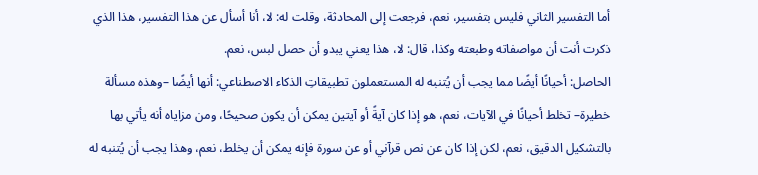أما التفسير الثاني فليس بتفسير، نعم، فرجعت إلى المحادثة، وقلت له: لا، أنا أسأل عن هذا التفسير، هذا الذي ذكرت أنت أن مواصفاته وطبعته وكذا، قال: لا، هذا يعني يبدو أن حصل لبس، نعم.
الحاصل: أحيانًا أيضًا مما يجب أن يُتنبه له المستعملون تطبيقاتِ الذكاء الاصطناعي: أنها أيضًا –وهذه مسألة خطيرة– تخلط أحيانًا في الآيات، نعم، هو إذا كان آيةً أو آيتين يمكن أن يكون صحيحًا، ومن مزاياه أنه يأتي بها بالتشكيل الدقيق، نعم، لكن إذا كان عن نص قرآني أو عن سورة فإنه يمكن أن يخلط، نعم، وهذا يجب أن يُتنبه له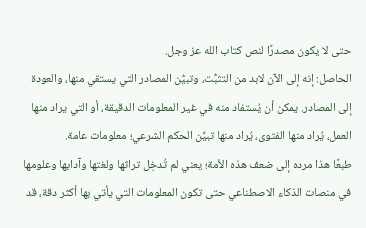حتى لا يكون مصدرًا لنص كتاب الله عز وجل.
الحاصل: إنه إلى الآن لابد من التثبُّت، وتبيُّن المصادر التي يستقي منها، والعودة إلى المصادر. يمكن أن يُستفاد منه في غير المعلومات الدقيقة، أو التي يراد منها العمل، يُراد منها الفتوى، يُراد منها تبيُّن الحكم الشرعي؛ معلومات عامة.
طبعًا هذا مرده إلى ضعف هذه الأمة؛ يعني لم تُدخِل تراثها ولغتها وآدابها وعلومها في منصات الذكاء الاصطناعي حتى تكون المعلومات التي يأتي بها أكثر دقة، قد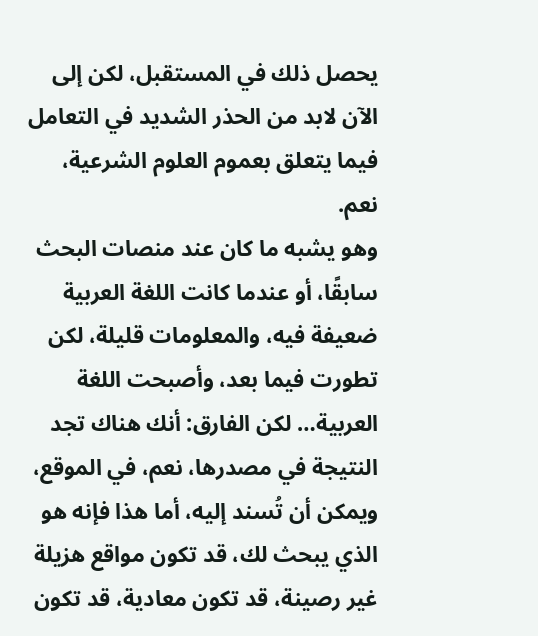يحصل ذلك في المستقبل، لكن إلى الآن لابد من الحذر الشديد في التعامل فيما يتعلق بعموم العلوم الشرعية، نعم.
وهو يشبه ما كان عند منصات البحث سابقًا، أو عندما كانت اللغة العربية ضعيفة فيه، والمعلومات قليلة، لكن تطورت فيما بعد، وأصبحت اللغة العربية… لكن الفارق: أنك هناك تجد النتيجة في مصدرها، نعم، في الموقع، ويمكن أن تُسند إليه، أما هذا فإنه هو الذي يبحث لك، قد تكون مواقع هزيلة غير رصينة، قد تكون معادية، قد تكون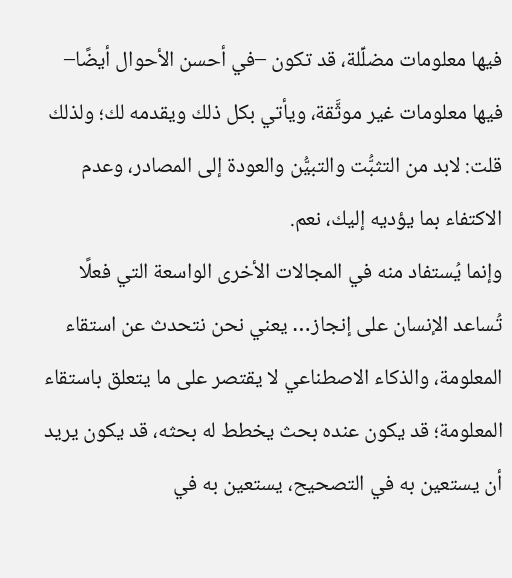فيها معلومات مضلِّلة، قد تكون –في أحسن الأحوال أيضًا– فيها معلومات غير موثَّقة، ويأتي بكل ذلك ويقدمه لك؛ ولذلك قلت: لابد من التثبُّت والتبيُّن والعودة إلى المصادر، وعدم الاكتفاء بما يؤديه إليك، نعم.
وإنما يُستفاد منه في المجالات الأخرى الواسعة التي فعلًا تُساعد الإنسان على إنجاز… يعني نحن نتحدث عن استقاء المعلومة، والذكاء الاصطناعي لا يقتصر على ما يتعلق باستقاء المعلومة؛ قد يكون عنده بحث يخطط له بحثه، قد يكون يريد أن يستعين به في التصحيح، يستعين به في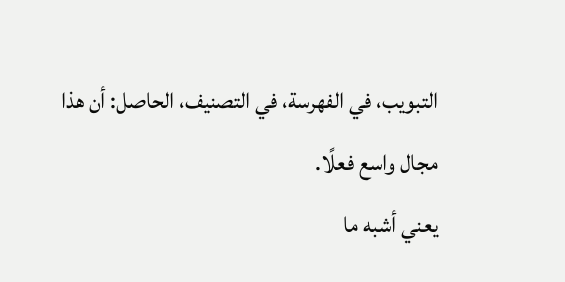التبويب، في الفهرسة، في التصنيف، الحاصل: أن هذا مجال واسع فعلًا.
يعني أشبه ما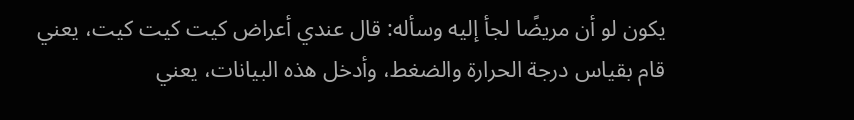يكون لو أن مريضًا لجأ إليه وسأله: قال عندي أعراض كيت كيت كيت، يعني قام بقياس درجة الحرارة والضغط، وأدخل هذه البيانات، يعني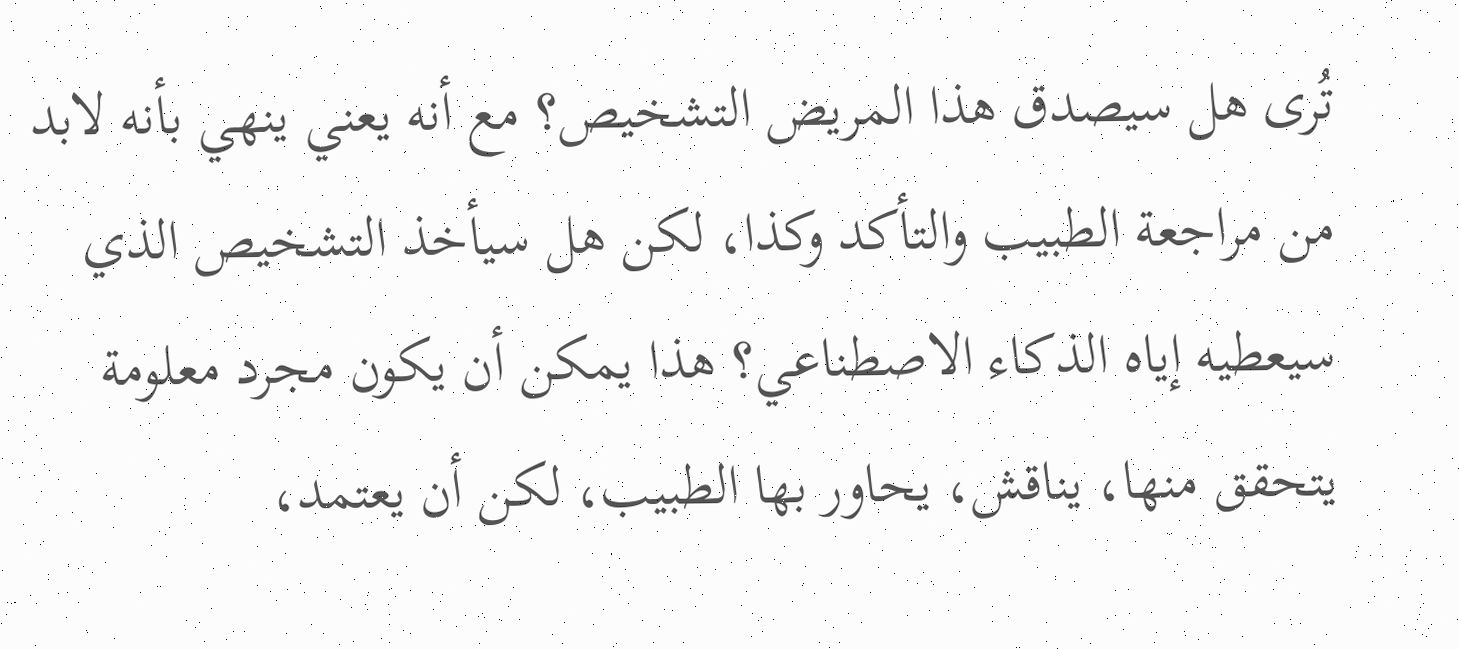تُرى هل سيصدق هذا المريض التشخيص؟ مع أنه يعني ينهي بأنه لابد من مراجعة الطبيب والتأكد وكذا، لكن هل سيأخذ التشخيص الذي سيعطيه إياه الذكاء الاصطناعي؟ هذا يمكن أن يكون مجرد معلومة يتحقق منها، يناقش، يحاور بها الطبيب، لكن أن يعتمد،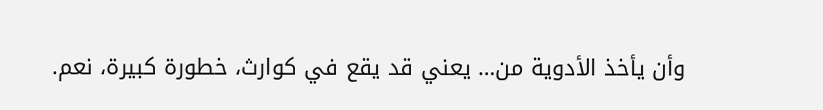وأن يأخذ الأدوية من… يعني قد يقع في كوارث، خطورة كبيرة، نعم.